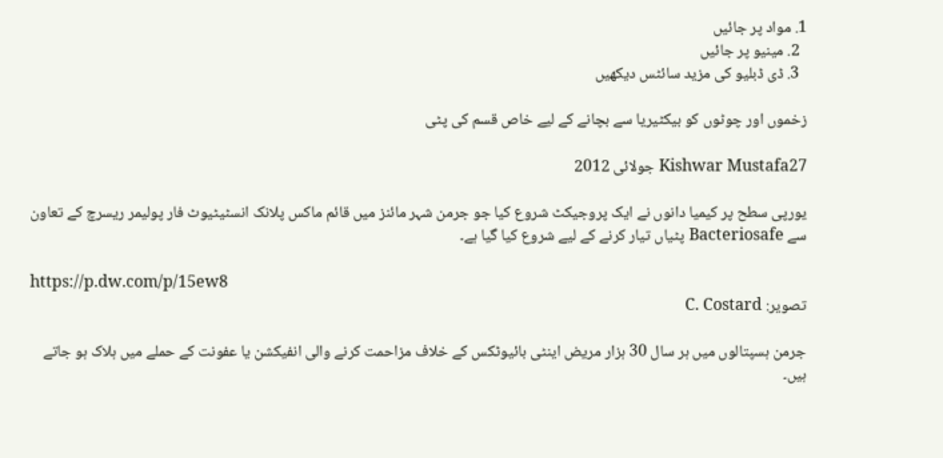1. مواد پر جائیں
  2. مینیو پر جائیں
  3. ڈی ڈبلیو کی مزید سائٹس دیکھیں

زخموں اور چوٹوں کو بیکٹیریا سے بچانے کے لیے خاص قسم کی پٹی

Kishwar Mustafa27 جولائی 2012

یورپی سطح پر کیمیا دانوں نے ایک پروجیکٹ شروع کیا جو جرمن شہر مائنز میں قائم ماکس پلانک انسٹیٹیوٹ فار پولیمر ریسرچ کے تعاون سے Bacteriosafe پٹیاں تیار کرنے کے لیے شروع کیا گیا ہے۔

https://p.dw.com/p/15ew8
تصویر: C. Costard

جرمن ہسپتالوں میں ہر سال 30 ہزار مریض اینٹی بائیوٹکس کے خلاف مزاحمت کرنے والی انفیکشن یا عفونت کے حملے میں ہلاک ہو جاتے ہیں۔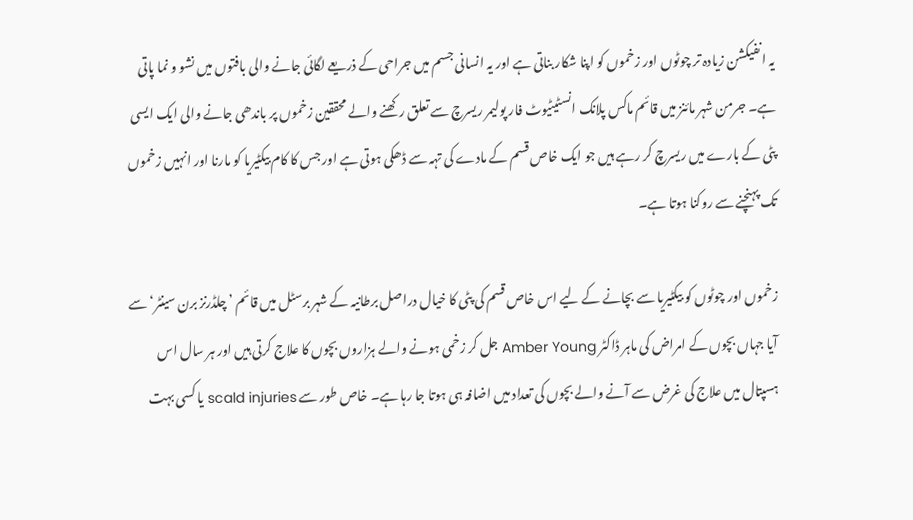یہ انفیکشن زیادہ تر چوٹوں اور زخموں کو اپنا شکار بناتی ہے اور یہ انسانی جسم میں جراحی کے ذریعے لگائی جانے والی بافتوں میں نشو و نما پاتی ہے۔ جرمن شہر مائنز میں قائم ماکس پلانک انسٹیٹیوٹ فار پولیمر ریسرچ سے تعلق رکھنے والے محققین زخموں پر باندھی جانے والی ایک ایسی پٹی کے بارے میں ریسرچ کر رہے ہیں جو ایک خاص قسم کے مادے کی تہہ سے ڈھکی ہوتی ہے اور جس کا کام بیکٹیریا کو مارنا اور انہیں زخموں تک پہنچنے سے روکنا ہوتا ہے۔

زخموں اور چوٹوں کو بیکٹیریا سے بچانے کے لیے اس خاص قسم کی پٹی کا خیال دراصل برطانیہ کے شہر برسٹل میں قائم ’چلڈرنز برن سینٹر‘ سے آیا جہاں بچوں کے امراض کی ماہر ڈاکٹر Amber Young جل کر زخمی ہونے والے ہزاروں بچوں کا علاج کرتی ہیں اور ہر سال اس ہسپتال میں علاج کی غرض سے آنے والے بچوں کی تعداد میں اضافہ ہی ہوتا جا رہا ہے۔ خاص طور سے scald injuries یا کسی بہت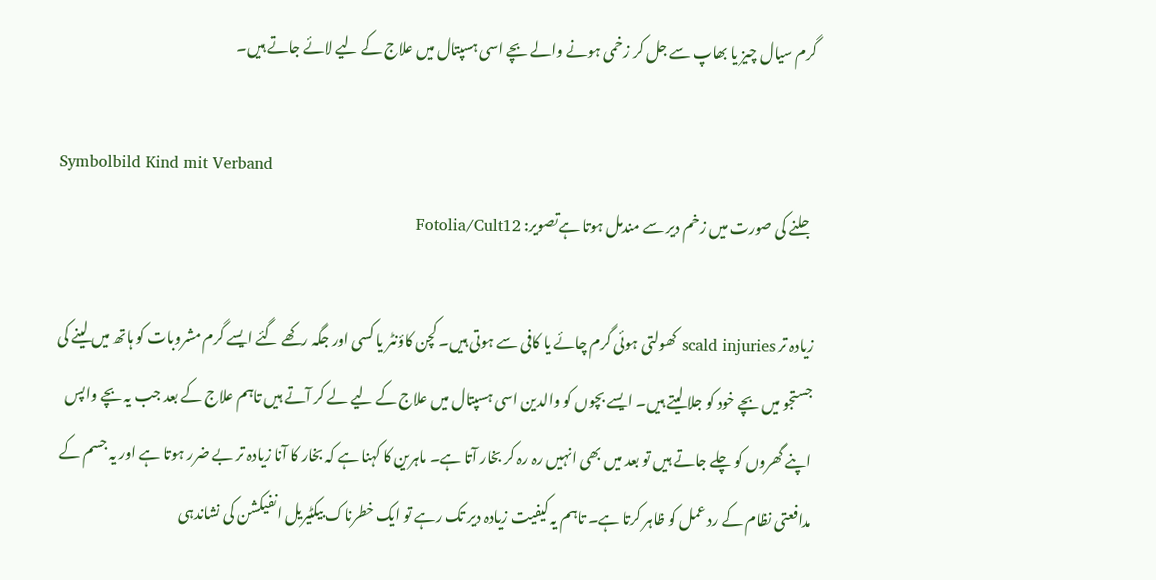گرم سیال چیز یا بھاپ سے جل کر زخمی ہونے والے بچے اسی ہسپتال میں علاج کے لیے لائے جاتے ہیں۔

Symbolbild Kind mit Verband
جلنے کی صورت میں زخم دیر سے مندمل ہوتا ہےتصویر: Fotolia/Cult12

زیادہ تر scald injuries کھولتی ہوئی گرم چائے یا کافی سے ہوتی ہیں۔ کچن کاؤنٹر یا کسی اور جگہ رکھے گئے ایسے گرم مشروبات کو ہاتھ میں لینے کی جستجو میں بچے خود کو جلا لیتے ہیں۔ ایسے بچوں کو والدین اسی ہسپتال میں علاج کے لیے لے کر آتے ہیں تاہم علاج کے بعد جب یہ بچے واپس اپنے گھروں کو چلے جاتے ہیں تو بعد میں بھی انہیں رہ رہ کر بخار آتا ہے۔ ماہرین کا کہنا ہے کہ بخار کا آنا زیادہ تر بے ضرر ہوتا ہے اور یہ جسم کے مدافعتی نظام کے رد عمل کو ظاہر کرتا ہے۔ تاہم یہ کیفیت زیادہ دیر تک رہے تو ایک خطرناک بیکٹیریل انفیکشن کی نشاندہی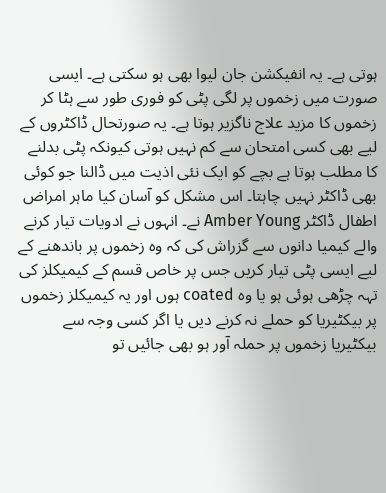ہوتی ہے۔ یہ انفیکشن جان لیوا بھی ہو سکتی ہے۔ ایسی صورت میں زخموں پر لگی پٹی کو فوری طور سے ہٹا کر زخموں کا مزید علاج ناگزیر ہوتا ہے۔ یہ صورتحال ڈاکٹروں کے لیے بھی کسی امتحان سے کم نہیں ہوتی کیونکہ پٹی بدلنے کا مطلب ہوتا ہے بچے کو ایک نئی اذیت میں ڈالنا جو کوئی بھی ڈاکٹر نہیں چاہتا۔ اس مشکل کو آسان کیا ماہر امراض اطفال ڈاکٹر Amber Young نے۔ انہوں نے ادویات تیار کرنے والے کیمیا دانوں سے گزراش کی کہ وہ زخموں پر باندھنے کے لیے ایسی پٹی تیار کریں جس پر خاص قسم کے کیمیکلز کی تہہ چڑھی ہوئی ہو یا وہ coated ہوں اور یہ کیمیکلز زخموں پر بیکٹیریا کو حملے نہ کرنے دیں یا اگر کسی وجہ سے بیکٹیریا زخموں پر حملہ آور ہو بھی جائیں تو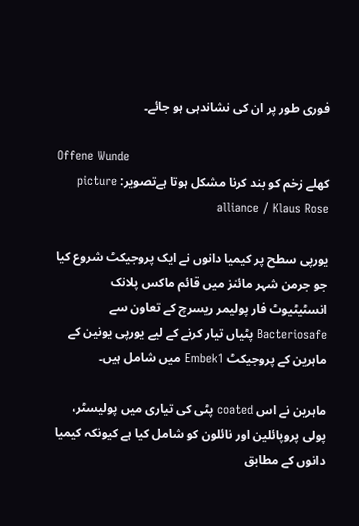فوری طور پر ان کی نشاندہی ہو جائے۔

Offene Wunde
کھلے زخم کو بند کرنا مشکل ہوتا ہےتصویر: picture alliance / Klaus Rose

یورپی سطح پر کیمیا دانوں نے ایک پروجیکٹ شروع کیا جو جرمن شہر مائنز میں قائم ماکس پلانک انسٹیٹیوٹ فار پولیمر ریسرچ کے تعاون سے Bacteriosafe پٹیاں تیار کرنے کے لیے یورپی یونین کے ماہرین کے پروجیکٹ Embek1 میں شامل ہیں۔

ماہرین نے اس coated پٹی کی تیاری میں پولیسٹر، پولی پروپائلین اور نائلون کو شامل کیا ہے کیونکہ کیمیا دانوں کے مطابق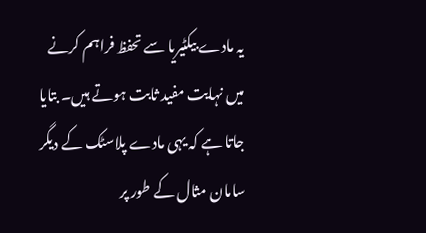یہ مادے بیکٹیریا سے تحفظ فراہم کرنے میں نہایت مفید ثابت ہوتے ہیں۔ بتایا جاتا ہے کہ یہی مادے پلاسٹک کے دیگر سامان مثال کے طور پر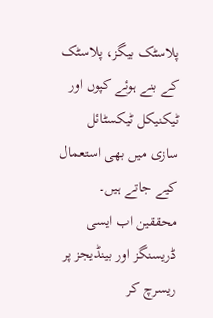پلاسٹک بیگز، پلاسٹک کے بنے ہوئے کپوں اور ٹیکنیکل ٹیکسٹائل سازی میں بھی استعمال کیے جاتے ہیں۔ محققین اب ایسی ڈریسنگز اور بینڈیجز پر ریسرچ کر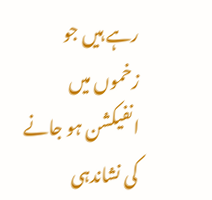رہے ہیں جو زخموں میں انفیکشن ہو جانے کی نشاندہی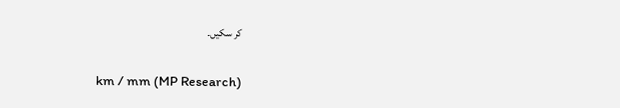کر سکیں۔

km / mm (MP Research)